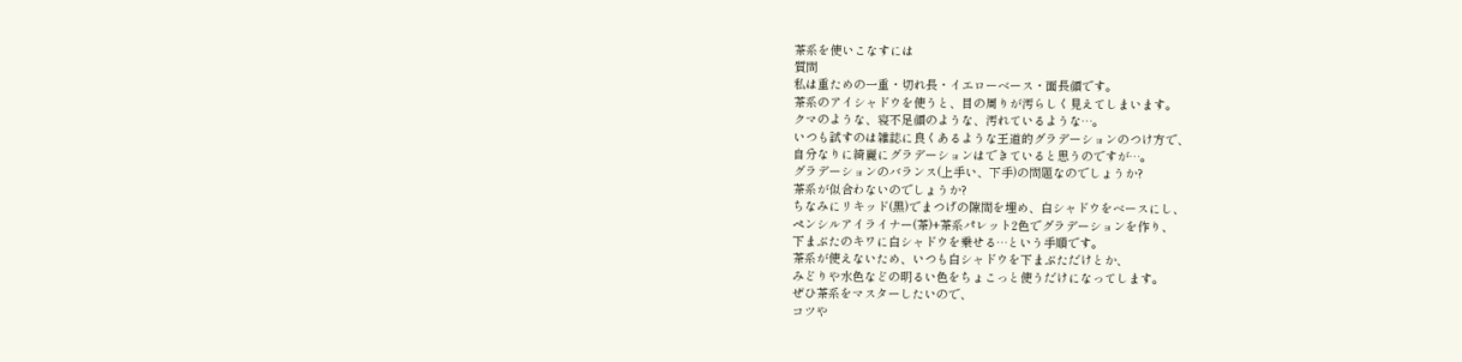茶系を使いこなすには
質問
私は重ための一重・切れ長・イエローベース・面長顔です。
茶系のアイシャドウを使うと、目の周りが汚らしく見えてしまいます。
クマのような、寝不足顔のような、汚れているような…。
いつも試すのは雑誌に良くあるような王道的グラデーションのつけ方で、
自分なりに綺麗にグラデーションはできていると思うのですが…。
グラデーションのバランス(上手い、下手)の問題なのでしょうか?
茶系が似合わないのでしょうか?
ちなみにリキッド(黒)でまつげの隙間を埋め、白シャドウをベースにし、
ペンシルアイライナー(茶)+茶系パレット2色でグラデーションを作り、
下まぶたのキワに白シャドウを乗せる…という手順です。
茶系が使えないため、いつも白シャドウを下まぶただけとか、
みどりや水色などの明るい色をちょこっと使うだけになってします。
ぜひ茶系をマスターしたいので、
コツや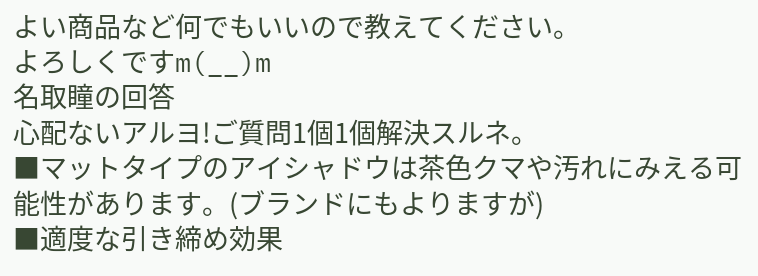よい商品など何でもいいので教えてください。
よろしくですm(__)m
名取瞳の回答
心配ないアルヨ!ご質問1個1個解決スルネ。
■マットタイプのアイシャドウは茶色クマや汚れにみえる可能性があります。(ブランドにもよりますが)
■適度な引き締め効果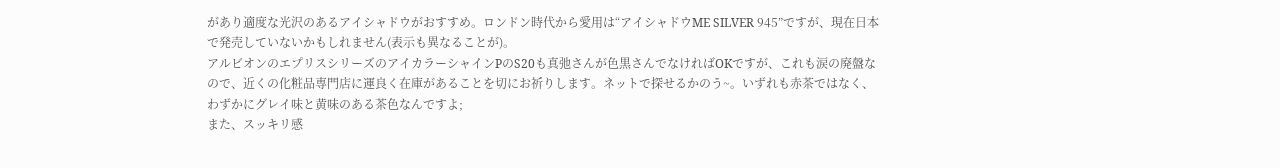があり適度な光沢のあるアイシャドウがおすすめ。ロンドン時代から愛用は“アイシャドウME SILVER 945”ですが、現在日本で発売していないかもしれません(表示も異なることが)。
アルビオンのエプリスシリーズのアイカラーシャインPのS20も真弛さんが色黒さんでなければOKですが、これも涙の廃盤なので、近くの化粧品専門店に運良く在庫があることを切にお祈りします。ネットで探せるかのう~。いずれも赤茶ではなく、わずかにグレイ味と黄味のある茶色なんですよ;
また、スッキリ感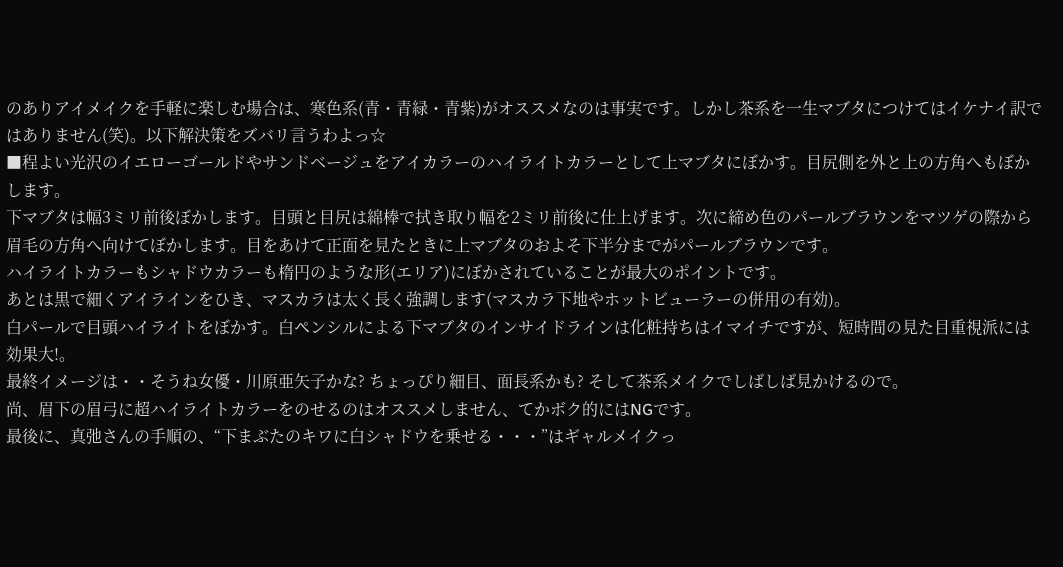のありアイメイクを手軽に楽しむ場合は、寒色系(青・青緑・青紫)がオススメなのは事実です。しかし茶系を一生マブタにつけてはイケナイ訳ではありません(笑)。以下解決策をズバリ言うわよっ☆
■程よい光沢のイエローゴールドやサンドベージュをアイカラーのハイライトカラーとして上マブタにぼかす。目尻側を外と上の方角へもぼかします。
下マブタは幅3ミリ前後ぼかします。目頭と目尻は綿棒で拭き取り幅を2ミリ前後に仕上げます。次に締め色のパールブラウンをマツゲの際から眉毛の方角へ向けてぼかします。目をあけて正面を見たときに上マブタのおよそ下半分までがパールブラウンです。
ハイライトカラーもシャドウカラーも楕円のような形(エリア)にぼかされていることが最大のポイントです。
あとは黒で細くアイラインをひき、マスカラは太く長く強調します(マスカラ下地やホットビューラーの併用の有効)。
白パールで目頭ハイライトをぼかす。白ペンシルによる下マブタのインサイドラインは化粧持ちはイマイチですが、短時間の見た目重視派には効果大!。
最終イメージは・・そうね女優・川原亜矢子かな? ちょっぴり細目、面長系かも? そして茶系メイクでしばしば見かけるので。
尚、眉下の眉弓に超ハイライトカラーをのせるのはオススメしません、てかボク的にはNGです。
最後に、真弛さんの手順の、“下まぶたのキワに白シャドウを乗せる・・・”はギャルメイクっ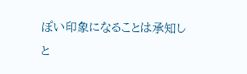ぽい印象になることは承知しと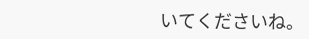いてくださいね。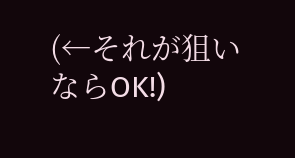(←それが狙いならOK!)